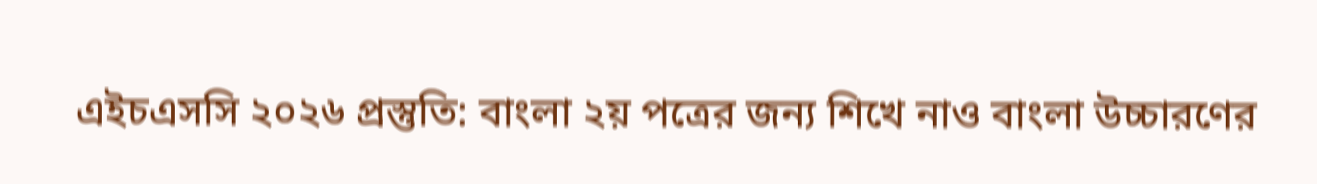এইচএসসি ২০২৬ প্রস্তুতি: বাংলা ২য় পত্রের জন্য শিখে নাও বাংলা উচ্চারণের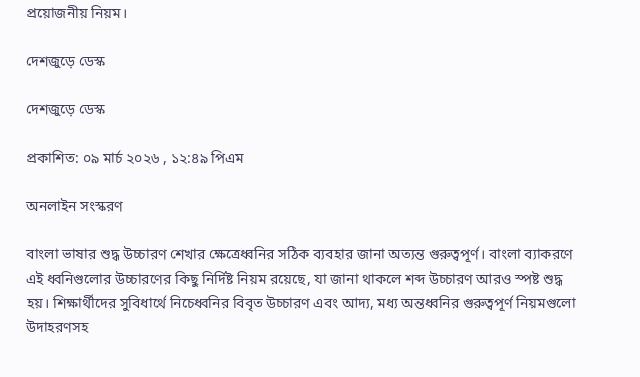প্রয়োজনীয় নিয়ম।

দেশজুড়ে ডেস্ক

দেশজুড়ে ডেস্ক

প্রকাশিত: ০৯ মার্চ ২০২৬ , ১২:৪৯ পিএম

অনলাইন সংস্করণ

বাংলা ভাষার শুদ্ধ উচ্চারণ শেখার ক্ষেত্রেধ্বনির সঠিক ব্যবহার জানা অত্যন্ত গুরুত্বপূর্ণ। বাংলা ব্যাকরণে এই ধ্বনিগুলোর উচ্চারণের কিছু নির্দিষ্ট নিয়ম রয়েছে, যা জানা থাকলে শব্দ উচ্চারণ আরও স্পষ্ট শুদ্ধ হয়। শিক্ষার্থীদের সুবিধার্থে নিচেধ্বনির বিবৃত উচ্চারণ এবং আদ্য, মধ্য অন্তধ্বনির গুরুত্বপূর্ণ নিয়মগুলো উদাহরণসহ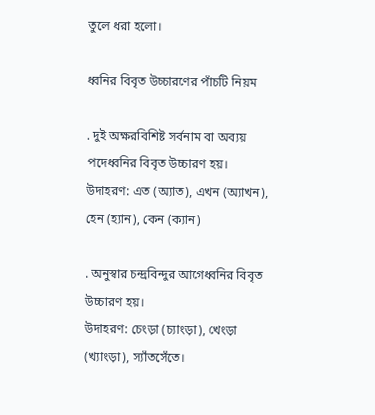তুলে ধরা হলো।

ধ্বনির বিবৃত উচ্চারণের পাঁচটি নিয়ম

. দুই অক্ষরবিশিষ্ট সর্বনাম বা অব্যয় পদেধ্বনির বিবৃত উচ্চারণ হয়।
উদাহরণ: এত (অ্যাত), এখন (অ্যাখন), হেন (হ্যান), কেন (ক্যান)

. অনুস্বার চন্দ্রবিন্দুর আগেধ্বনির বিবৃত উচ্চারণ হয়।
উদাহরণ: চেংড়া (চ্যাংড়া), খেংড়া (খ্যাংড়া), স্যাঁতসেঁতে।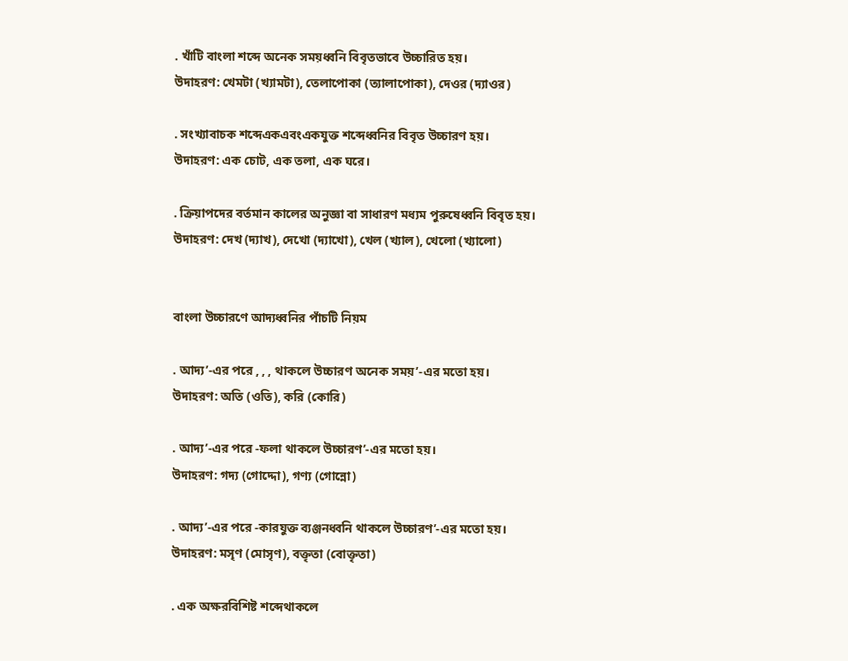. খাঁটি বাংলা শব্দে অনেক সময়ধ্বনি বিবৃতভাবে উচ্চারিত হয়।
উদাহরণ: খেমটা (খ্যামটা), তেলাপোকা (ত্যালাপোকা), দেওর (দ্যাওর)

. সংখ্যাবাচক শব্দেএকএবংএকযুক্ত শব্দেধ্বনির বিবৃত উচ্চারণ হয়।
উদাহরণ: এক চোট, এক তলা, এক ঘরে।

. ক্রিয়াপদের বর্তমান কালের অনুজ্ঞা বা সাধারণ মধ্যম পুরুষেধ্বনি বিবৃত হয়।
উদাহরণ: দেখ (দ্যাখ), দেখো (দ্যাখো), খেল (খ্যাল), খেলো (খ্যালো)


বাংলা উচ্চারণে আদ্যধ্বনির পাঁচটি নিয়ম

. আদ্য’-এর পরে , , , থাকলে উচ্চারণ অনেক সময়’-এর মতো হয়।
উদাহরণ: অতি (ওতি), করি (কোরি)

. আদ্য’-এর পরে -ফলা থাকলে উচ্চারণ’-এর মতো হয়।
উদাহরণ: গদ্য (গোদ্দো), গণ্য (গোন্নো)

. আদ্য’-এর পরে -কারযুক্ত ব্যঞ্জনধ্বনি থাকলে উচ্চারণ’-এর মতো হয়।
উদাহরণ: মসৃণ (মোসৃণ), বক্তৃতা (বোক্তৃতা)

. এক অক্ষরবিশিষ্ট শব্দেথাকলে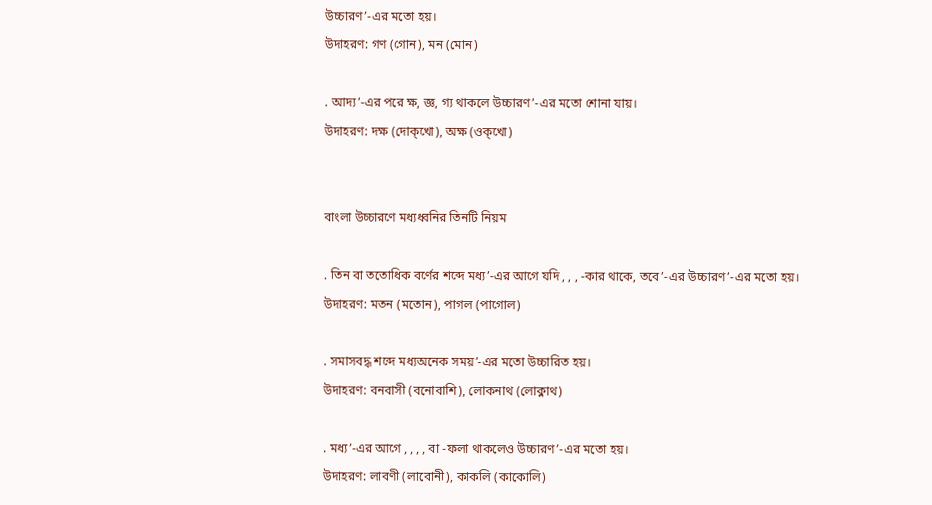উচ্চারণ’-এর মতো হয়।
উদাহরণ: গণ (গোন), মন (মোন)

. আদ্য’-এর পরে ক্ষ, জ্ঞ, গ্য থাকলে উচ্চারণ’-এর মতো শোনা যায়।
উদাহরণ: দক্ষ (দোক্খো), অক্ষ (ওক্খো)


বাংলা উচ্চারণে মধ্যধ্বনির তিনটি নিয়ম

. তিন বা ততোধিক বর্ণের শব্দে মধ্য’-এর আগে যদি , , , -কার থাকে, তবে’-এর উচ্চারণ’-এর মতো হয়।
উদাহরণ: মতন (মতোন), পাগল (পাগোল)

. সমাসবদ্ধ শব্দে মধ্যঅনেক সময়’-এর মতো উচ্চারিত হয়।
উদাহরণ: বনবাসী (বনোবাশি), লোকনাথ (লোক্নাথ)

. মধ্য’-এর আগে , , , , বা -ফলা থাকলেও উচ্চারণ’-এর মতো হয়।
উদাহরণ: লাবণী (লাবোনী), কাকলি (কাকোলি)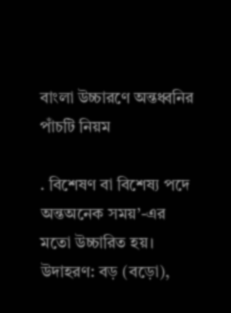বাংলা উচ্চারণে অন্তধ্বনির পাঁচটি নিয়ম

. বিশেষণ বা বিশেষ্য পদে অন্তঅনেক সময়’-এর মতো উচ্চারিত হয়।
উদাহরণ: বড় (বড়ো),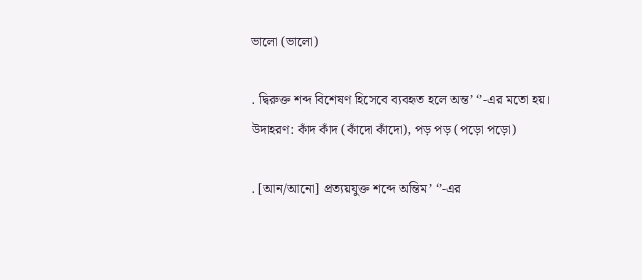ভালো (ভালো)

. দ্বিরুক্ত শব্দ বিশেষণ হিসেবে ব্যবহৃত হলে অন্ত’ ‘’-এর মতো হয়।
উদাহরণ: কাঁদ কাঁদ (কাঁদো কাঁদো), পড় পড় (পড়ো পড়ো)

. [আন/আনো] প্রত্যয়যুক্ত শব্দে অন্তিম’ ‘’-এর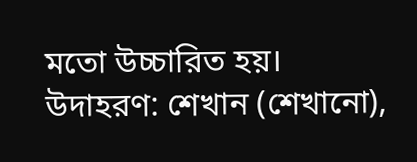মতো উচ্চারিত হয়।
উদাহরণ: শেখান (শেখানো),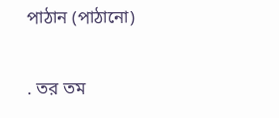পাঠান (পাঠানো)

. তর তম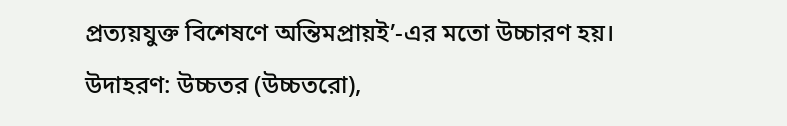প্রত্যয়যুক্ত বিশেষণে অন্তিমপ্রায়ই’-এর মতো উচ্চারণ হয়।
উদাহরণ: উচ্চতর (উচ্চতরো),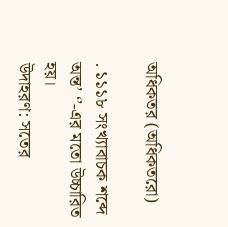অধিকতর (অধিকতরো)

. ১১১৮ সংখ্যাবাচক শব্দে অন্ত’ ‘’-এর মতো উচ্চারিত হয়।
উদাহরণ: সতের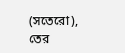(সতেরো), তের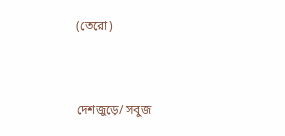(তেরো)



দেশজুড়ে/ সবুজ